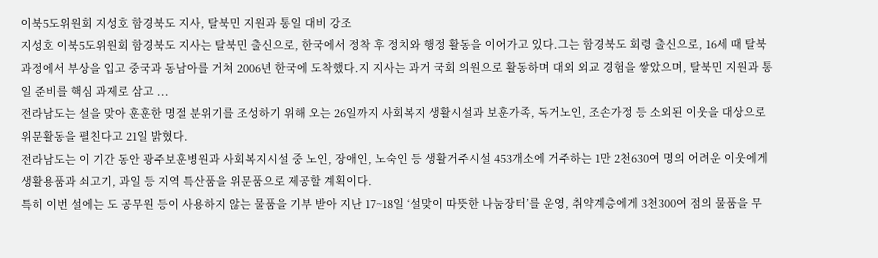이북5도위원회 지성호 함경북도 지사, 탈북민 지원과 통일 대비 강조
지성호 이북5도위원회 함경북도 지사는 탈북민 출신으로, 한국에서 정착 후 정치와 행정 활동을 이어가고 있다.그는 함경북도 회령 출신으로, 16세 때 탈북 과정에서 부상을 입고 중국과 동남아를 거쳐 2006년 한국에 도착했다.지 지사는 과거 국회 의원으로 활동하며 대외 외교 경험을 쌓았으며, 탈북민 지원과 통일 준비를 핵심 과제로 삼고 ...
전라남도는 설을 맞아 훈훈한 명절 분위기를 조성하기 위해 오는 26일까지 사회복지 생활시설과 보훈가족, 독거노인, 조손가정 등 소외된 이웃을 대상으로 위문활동을 펼친다고 21일 밝혔다.
전라남도는 이 기간 동안 광주보훈병원과 사회복지시설 중 노인, 장애인, 노숙인 등 생활거주시설 453개소에 거주하는 1만 2천630여 명의 어려운 이웃에게 생활용품과 쇠고기, 과일 등 지역 특산품을 위문품으로 제공할 계획이다.
특히 이번 설에는 도 공무원 등이 사용하지 않는 물품을 기부 받아 지난 17~18일 ‘설맞이 따뜻한 나눔장터’를 운영, 취약계층에게 3천300여 점의 물품을 무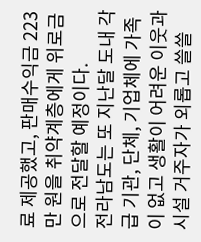료 제공했고, 판매수익금 223만 원을 취약계층에게 위로금으로 전달할 예정이다.
전라남도는 또 지난달 도내 각급 기관, 단체, 기업체에 가족이 없고 생활이 어려운 이웃과 시설 거주자가 외롭고 쓸쓸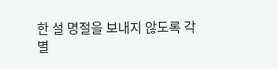한 설 명절을 보내지 않도록 각별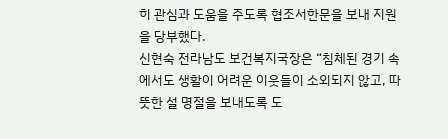히 관심과 도움을 주도록 협조서한문을 보내 지원을 당부했다.
신현숙 전라남도 보건복지국장은 “침체된 경기 속에서도 생활이 어려운 이웃들이 소외되지 않고, 따뜻한 설 명절을 보내도록 도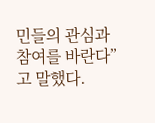민들의 관심과 참여를 바란다”고 말했다.